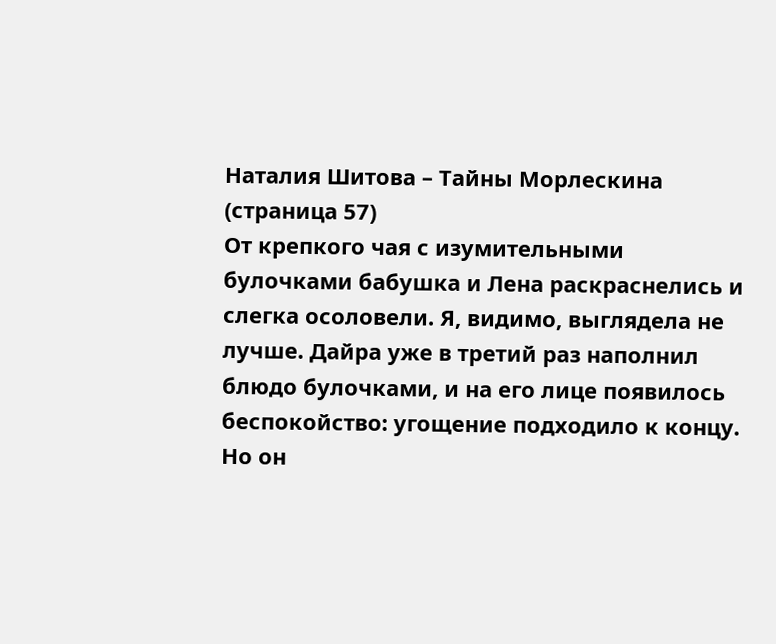Наталия Шитова – Тайны Морлескина (страница 57)
От крепкого чая с изумительными булочками бабушка и Лена раскраснелись и слегка осоловели. Я, видимо, выглядела не лучше. Дайра уже в третий раз наполнил блюдо булочками, и на его лице появилось беспокойство: угощение подходило к концу. Но он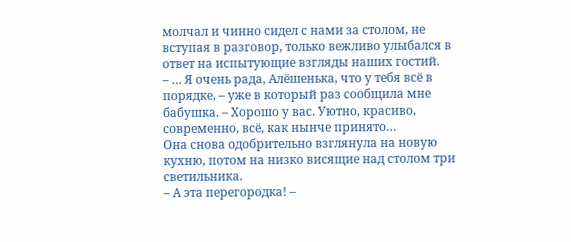молчал и чинно сидел с нами за столом, не вступая в разговор, только вежливо улыбался в ответ на испытующие взгляды наших гостий.
– … Я очень рада, Алёшенька, что у тебя всё в порядке, – уже в который раз сообщила мне бабушка. – Хорошо у вас. Уютно, красиво, современно, всё, как нынче принято…
Она снова одобрительно взглянула на новую кухню, потом на низко висящие над столом три светильника.
– А эта перегородка! –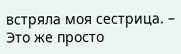встряла моя сестрица. – Это же просто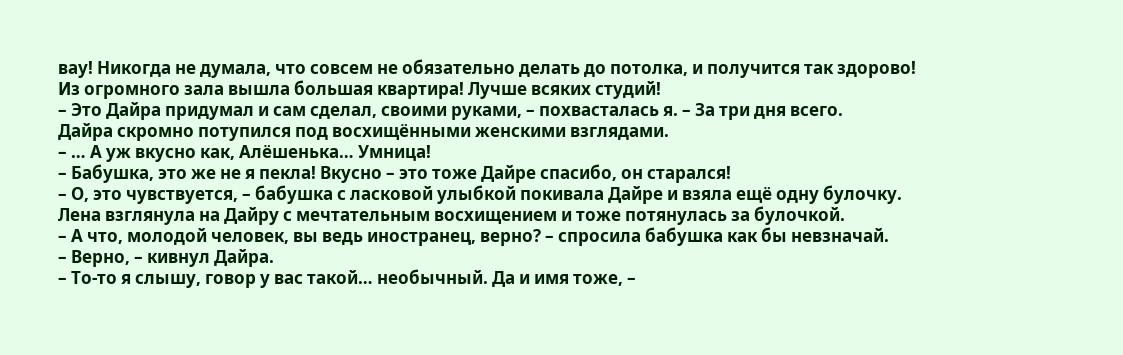вау! Никогда не думала, что совсем не обязательно делать до потолка, и получится так здорово! Из огромного зала вышла большая квартира! Лучше всяких студий!
– Это Дайра придумал и сам сделал, своими руками, – похвасталась я. – За три дня всего.
Дайра скромно потупился под восхищёнными женскими взглядами.
– … А уж вкусно как, Алёшенька… Умница!
– Бабушка, это же не я пекла! Вкусно – это тоже Дайре спасибо, он старался!
– О, это чувствуется, – бабушка с ласковой улыбкой покивала Дайре и взяла ещё одну булочку.
Лена взглянула на Дайру с мечтательным восхищением и тоже потянулась за булочкой.
– А что, молодой человек, вы ведь иностранец, верно? – спросила бабушка как бы невзначай.
– Верно, – кивнул Дайра.
– То-то я слышу, говор у вас такой… необычный. Да и имя тоже, –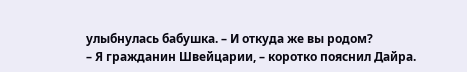улыбнулась бабушка. – И откуда же вы родом?
– Я гражданин Швейцарии, – коротко пояснил Дайра.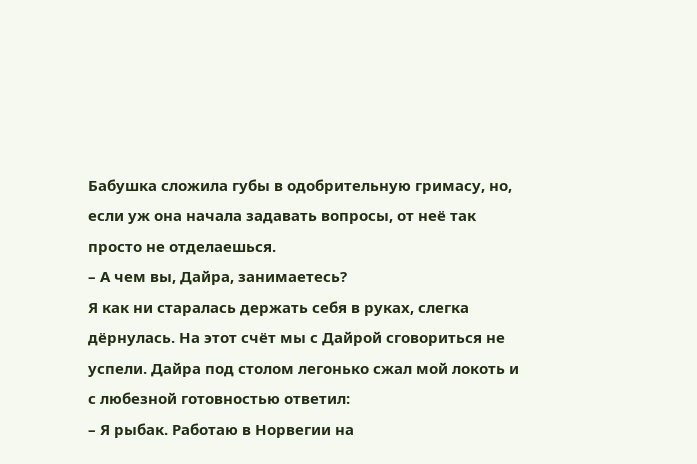Бабушка сложила губы в одобрительную гримасу, но, если уж она начала задавать вопросы, от неё так просто не отделаешься.
– А чем вы, Дайра, занимаетесь?
Я как ни старалась держать себя в руках, слегка дёрнулась. На этот счёт мы с Дайрой сговориться не успели. Дайра под столом легонько сжал мой локоть и с любезной готовностью ответил:
– Я рыбак. Работаю в Норвегии на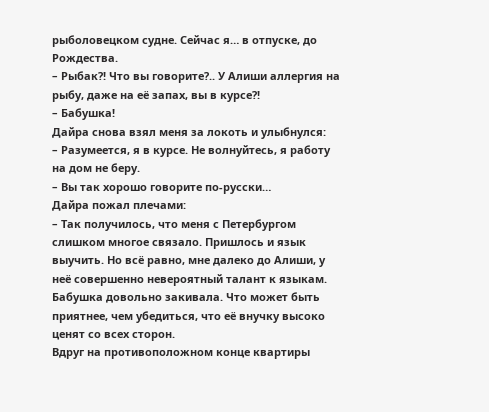рыболовецком судне. Сейчас я… в отпуске, до Рождества.
– Рыбак?! Что вы говорите?.. У Алиши аллергия на рыбу, даже на её запах, вы в курсе?!
– Бабушка!
Дайра снова взял меня за локоть и улыбнулся:
– Разумеется, я в курсе. Не волнуйтесь, я работу на дом не беру.
– Вы так хорошо говорите по-русски…
Дайра пожал плечами:
– Так получилось, что меня с Петербургом слишком многое связало. Пришлось и язык выучить. Но всё равно, мне далеко до Алиши, у неё совершенно невероятный талант к языкам.
Бабушка довольно закивала. Что может быть приятнее, чем убедиться, что её внучку высоко ценят со всех сторон.
Вдруг на противоположном конце квартиры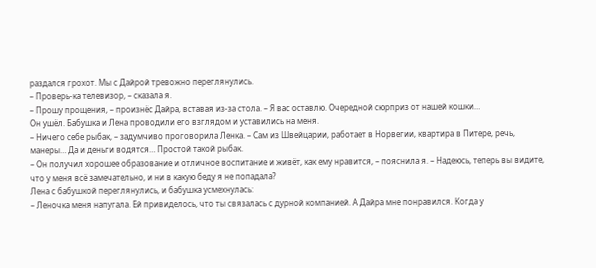раздался грохот. Мы с Дайрой тревожно переглянулись.
– Проверь-ка телевизор, – сказала я.
– Прошу прощения, – произнёс Дайра, вставая из-за стола. – Я вас оставлю. Очередной сюрприз от нашей кошки…
Он ушёл. Бабушка и Лена проводили его взглядом и уставились на меня.
– Ничего себе рыбак, – задумчиво проговорила Ленка. – Сам из Швейцарии, работает в Норвегии, квартира в Питере, речь, манеры… Да и деньги водятся… Простой такой рыбак.
– Он получил хорошее образование и отличное воспитание и живёт, как ему нравится, – пояснила я. – Надеюсь, теперь вы видите, что у меня всё замечательно, и ни в какую беду я не попадала?
Лена с бабушкой переглянулись, и бабушка усмехнулась:
– Леночка меня напугала. Ей привиделось, что ты связалась с дурной компанией. А Дайра мне понравился. Когда у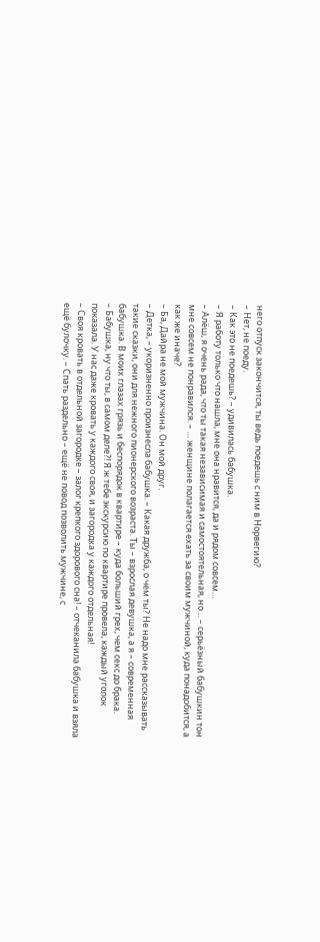него отпуск закончится, ты ведь поедешь с ним в Норвегию?
– Нет, не поеду.
– Как это не поедешь? – удивилась бабушка.
– Я работу только что нашла, мне она нравится, да и рядом совсем…
– Алёш, я очень рада, что ты такая независимая и самостоятельная, но… – серьёзный бабушкин тон мне совсем не понравился. – … женщине полагается ехать за своим мужчиной, куда понадобится, а как же иначе?
– Ба, Дайра не мой мужчина. Он мой друг.
– Детка, – укоризненно произнесла бабушка. – Какая дружба, о чём ты? Не надо мне рассказывать такие сказки, они для нежного пионерского возраста. Ты – взрослая девушка, а я – современная бабушка. В моих глазах грязь и беспорядок в квартире – куда больший грех, чем секс до брака.
– Бабушка, ну что ты, в самом деле?! Я ж тебе экскурсию по квартире провела, каждый уголок показала. У нас даже кровать у каждого своя, и загородка у каждого отдельная!
– Своя кровать в отдельной загородке – залог крепкого здорового сна! – отчеканила бабушка и взяла ещё булочку. – Спать раздельно – ещё не повод позволить мужчине, с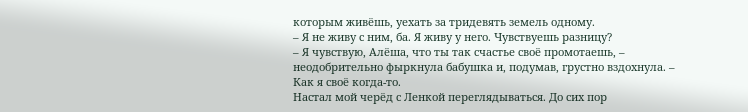которым живёшь, уехать за тридевять земель одному.
– Я не живу с ним, ба. Я живу у него. Чувствуешь разницу?
– Я чувствую, Алёша, что ты так счастье своё промотаешь, – неодобрительно фыркнула бабушка и, подумав, грустно вздохнула. – Как я своё когда-то.
Настал мой черёд с Ленкой переглядываться. До сих пор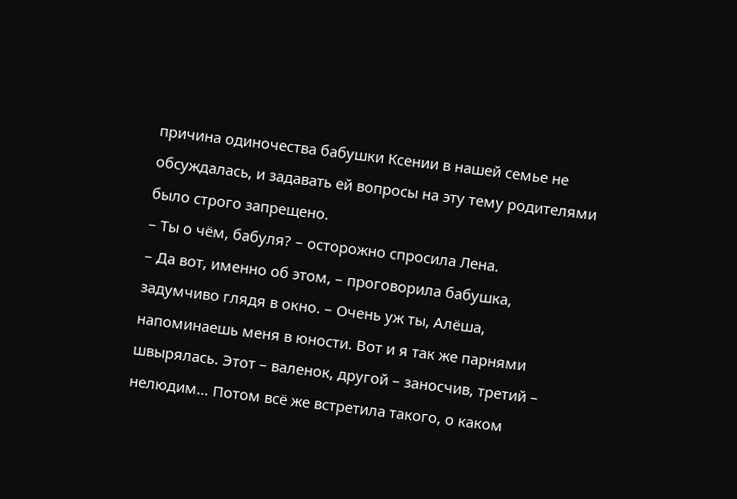причина одиночества бабушки Ксении в нашей семье не обсуждалась, и задавать ей вопросы на эту тему родителями было строго запрещено.
– Ты о чём, бабуля? – осторожно спросила Лена.
– Да вот, именно об этом, – проговорила бабушка, задумчиво глядя в окно. – Очень уж ты, Алёша, напоминаешь меня в юности. Вот и я так же парнями швырялась. Этот – валенок, другой – заносчив, третий – нелюдим… Потом всё же встретила такого, о каком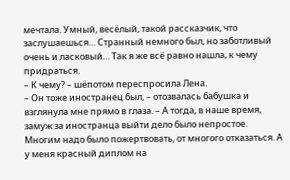мечтала. Умный, весёлый, такой рассказчик, что заслушаешься… Странный немного был, но заботливый очень и ласковый… Так я же всё равно нашла, к чему придраться.
– К чему? – шёпотом переспросила Лена.
– Он тоже иностранец был, – отозвалась бабушка и взглянула мне прямо в глаза. – А тогда, в наше время, замуж за иностранца выйти дело было непростое. Многим надо было пожертвовать, от многого отказаться. А у меня красный диплом на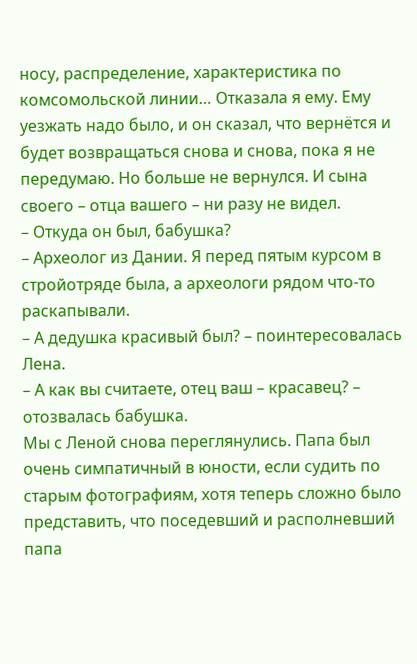носу, распределение, характеристика по комсомольской линии… Отказала я ему. Ему уезжать надо было, и он сказал, что вернётся и будет возвращаться снова и снова, пока я не передумаю. Но больше не вернулся. И сына своего – отца вашего – ни разу не видел.
– Откуда он был, бабушка?
– Археолог из Дании. Я перед пятым курсом в стройотряде была, а археологи рядом что-то раскапывали.
– А дедушка красивый был? – поинтересовалась Лена.
– А как вы считаете, отец ваш – красавец? – отозвалась бабушка.
Мы с Леной снова переглянулись. Папа был очень симпатичный в юности, если судить по старым фотографиям, хотя теперь сложно было представить, что поседевший и располневший папа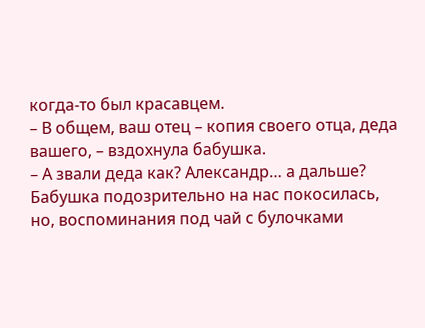когда-то был красавцем.
– В общем, ваш отец – копия своего отца, деда вашего, – вздохнула бабушка.
– А звали деда как? Александр… а дальше?
Бабушка подозрительно на нас покосилась, но, воспоминания под чай с булочками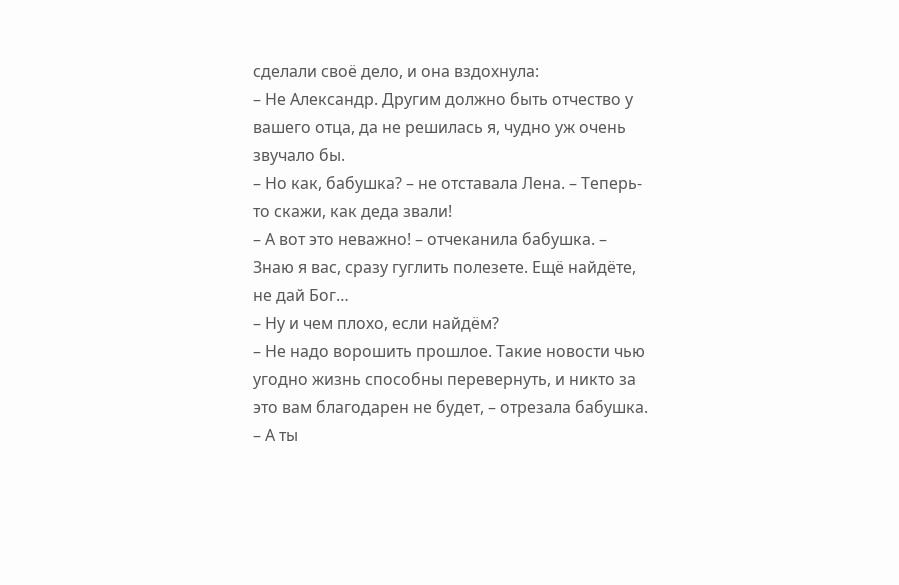сделали своё дело, и она вздохнула:
– Не Александр. Другим должно быть отчество у вашего отца, да не решилась я, чудно уж очень звучало бы.
– Но как, бабушка? – не отставала Лена. – Теперь-то скажи, как деда звали!
– А вот это неважно! – отчеканила бабушка. – Знаю я вас, сразу гуглить полезете. Ещё найдёте, не дай Бог…
– Ну и чем плохо, если найдём?
– Не надо ворошить прошлое. Такие новости чью угодно жизнь способны перевернуть, и никто за это вам благодарен не будет, – отрезала бабушка.
– А ты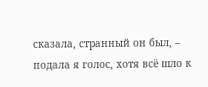сказала, странный он был, – подала я голос, хотя всё шло к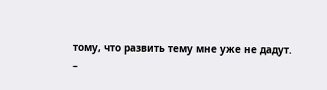тому, что развить тему мне уже не дадут.
–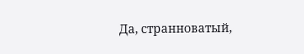Да, странноватый,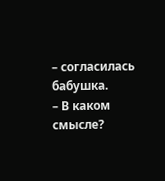– согласилась бабушка.
– В каком смысле?